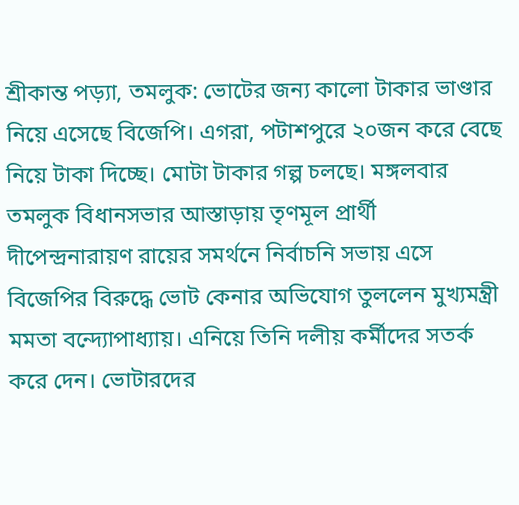শ্রীকান্ত পড়্যা, তমলুক: ভোটের জন্য কালো টাকার ভাণ্ডার নিয়ে এসেছে বিজেপি। এগরা, পটাশপুরে ২০জন করে বেছে নিয়ে টাকা দিচ্ছে। মোটা টাকার গল্প চলছে। মঙ্গলবার তমলুক বিধানসভার আস্তাড়ায় তৃণমূল প্রার্থী দীপেন্দ্রনারায়ণ রায়ের সমর্থনে নির্বাচনি সভায় এসে বিজেপির বিরুদ্ধে ভোট কেনার অভিযোগ তুললেন মুখ্যমন্ত্রী মমতা বন্দ্যোপাধ্যায়। এনিয়ে তিনি দলীয় কর্মীদের সতর্ক করে দেন। ভোটারদের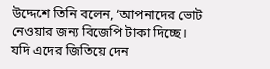উদ্দেশে তিনি বলেন, ‘আপনাদের ভোট নেওয়ার জন্য বিজেপি টাকা দিচ্ছে। যদি এদের জিতিয়ে দেন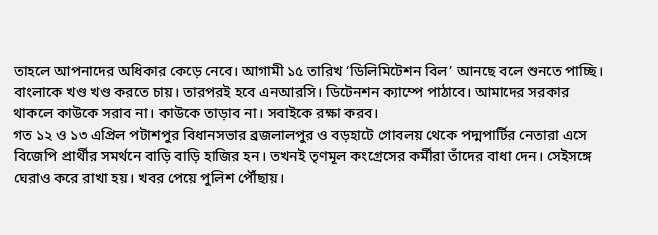তাহলে আপনাদের অধিকার কেড়ে নেবে। আগামী ১৫ তারিখ ‘ডিলিমিটেশন বিল’ আনছে বলে শুনতে পাচ্ছি। বাংলাকে খণ্ড খণ্ড করতে চায়। তারপরই হবে এনআরসি। ডিটেনশন ক্যাম্পে পাঠাবে। আমাদের সরকার থাকলে কাউকে সরাব না। কাউকে তাড়াব না। সবাইকে রক্ষা করব।
গত ১২ ও ১৩ এপ্রিল পটাশপুর বিধানসভার ব্রজলালপুর ও বড়হাটে গোবলয় থেকে পদ্মপার্টির নেতারা এসে বিজেপি প্রার্থীর সমর্থনে বাড়ি বাড়ি হাজির হন। তখনই তৃণমূল কংগ্রেসের কর্মীরা তাঁদের বাধা দেন। সেইসঙ্গে ঘেরাও করে রাখা হয়। খবর পেয়ে পুলিশ পৌঁছায়।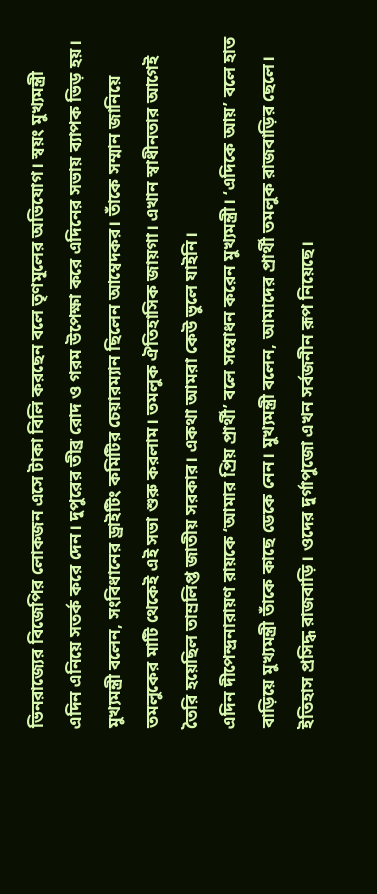ভিনরাজ্যের বিজেপির লোকজন এসে টাকা বিলি করছেন বলে তৃণমূলের অভিযোগ। স্বয়ং মুখ্যমন্ত্রী এদিন এনিয়ে সতর্ক করে দেন। দুপুরের তীব্র রোদ ও গরম উপেক্ষা করে এদিনের সভায় ব্যাপক ভিড় হয়। মুখ্যমন্ত্রী বলেন, সংবিধানের ড্রাইটিং কমিটির চেয়ারম্যান ছিলেন আম্বেদকর। তাঁকে সম্মান জানিয়ে তমলুকের মাটি থেকেই এই সভা শুরু করলাম। তমলুক ঐতিহাসিক জায়গা। এখান স্বাধীনতার আগেই তৈরি হয়েছিল তাম্রলিপ্ত জাতীয় সরকার। একথা আমরা কেউ ভুলে যাইনি।
এদিন দীপেন্দ্রনারায়ণ রায়কে ‘আমার প্রিয় প্রার্থী’ বলে সম্বোধন করেন মুখ্যমন্ত্রী। ‘এদিকে আয়’ বলে হাত বাড়িয়ে মুখ্যমন্ত্রী তাঁকে কাছে ডেকে নেন। মুখ্যমন্ত্রী বলেন, আমাদের প্রার্থী তমলুক রাজবাড়ির ছেলে। ইতিহাস প্রসিদ্ধ রাজবাড়ি। ওদের দুর্গাপুজো এখন সর্বজনীন রূপ নিয়েছে।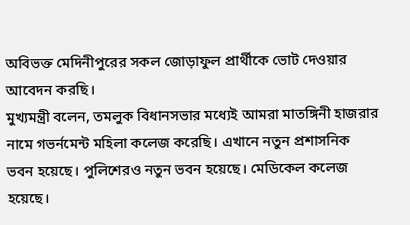অবিভক্ত মেদিনীপুরের সকল জোড়াফুল প্রার্থীকে ভোট দেওয়ার আবেদন করছি।
মুখ্যমন্ত্রী বলেন, তমলুক বিধানসভার মধ্যেই আমরা মাতঙ্গিনী হাজরার নামে গভর্নমেন্ট মহিলা কলেজ করেছি। এখানে নতুন প্রশাসনিক ভবন হয়েছে। পুলিশেরও নতুন ভবন হয়েছে। মেডিকেল কলেজ হয়েছে।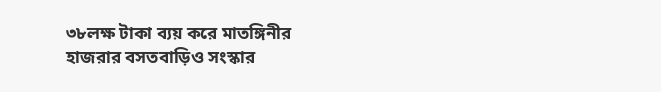৩৮লক্ষ টাকা ব্যয় করে মাতঙ্গিনীর হাজরার বসতবাড়িও সংস্কার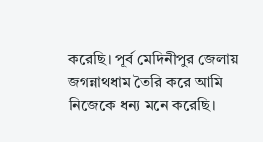করেছি। পূর্ব মেদিনীপুর জেলায় জগন্নাথধাম তৈরি করে আমি নিজেকে ধন্য মনে করেছি।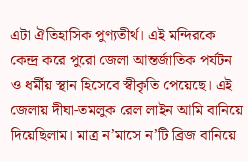এটা ঐতিহাসিক পুণ্যতীর্থ। এই মন্দিরকে কেন্দ্র করে পুরো জেলা আন্তর্জাতিক পর্যটন ও ধর্মীয় স্থান হিসেবে স্বীকৃতি পেয়েছে। এই জেলায় দীঘা-তমলুক রেল লাইন আমি বানিয়ে দিয়েছিলাম। মাত্র ন’মাসে ন’টি ব্রিজ বানিয়ে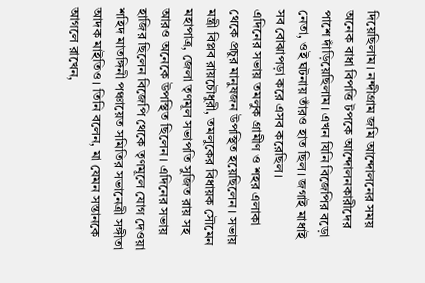দিয়েছিলাম। নন্দীগ্রাম জমি আন্দোলনের সময় অনেক বাধা বিপত্তি টপকে আন্দোলনকারীদের পাশে দাঁড়িয়েছিলাম। এখন যিনি বিজেপির বড়ো নেতা, ওই ঘটনায় তাঁরও হাত ছিল। জগাই মাধাই সব বোঝাপড়া করে এসব করেছিল।
এদিনের সভায় তমলুক গ্রামীণ ও শহর এলাকা থেকে প্রচুর মানুষজন উপস্থিত হয়েছিলেন। সভায় মন্ত্রী বিপ্লব রায়চৌধুরী, তমলুকের বিধায়ক সৌমেন মহাপাত্র, জেলা তৃণমূল সভাপতি সুজিত রায় সহ আরও অনেকে উপস্থিত ছিলেন। এদিনের সভায় হাজির ছিলেন বিজেপি থেকে তৃণমূলে যোগ দেওয়া শহিদ মাতঙ্গিনী পঞ্চায়েত সমিতির সভানেত্রী সঙ্গীতা আদক মাইতিও। তিনি বলেন, মা যেমন সন্তানকে আগলে রাখেন,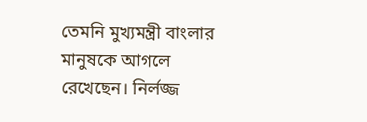তেমনি মুখ্যমন্ত্রী বাংলার মানুষকে আগলে রেখেছেন। নির্লজ্জ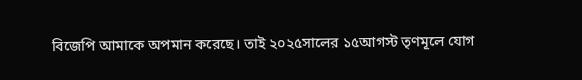বিজেপি আমাকে অপমান করেছে। তাই ২০২৫সালের ১৫আগস্ট তৃণমূলে যোগ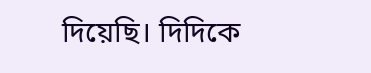দিয়েছি। দিদিকে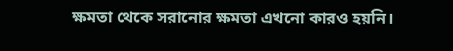ক্ষমতা থেকে সরানোর ক্ষমতা এখনো কারও হয়নি।